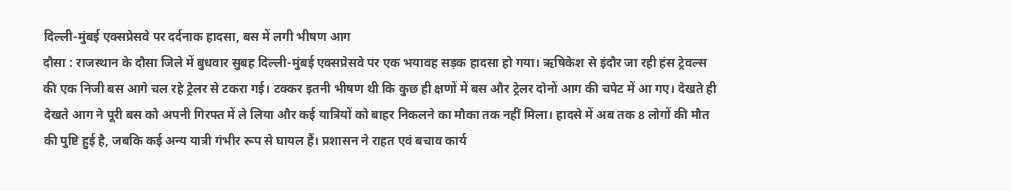दिल्ली-मुंबई एक्सप्रेसवे पर दर्दनाक हादसा, बस में लगी भीषण आग
दौसा : राजस्थान के दौसा जिले में बुधवार सुबह दिल्ली-मुंबई एक्सप्रेसवे पर एक भयावह सड़क हादसा हो गया। ऋषिकेश से इंदौर जा रही हंस ट्रेवल्स की एक निजी बस आगे चल रहे ट्रेलर से टकरा गई। टक्कर इतनी भीषण थी कि कुछ ही क्षणों में बस और ट्रेलर दोनों आग की चपेट में आ गए। देखते ही देखते आग ने पूरी बस को अपनी गिरफ्त में ले लिया और कई यात्रियों को बाहर निकलने का मौका तक नहीं मिला। हादसे में अब तक 8 लोगों की मौत की पुष्टि हुई है, जबकि कई अन्य यात्री गंभीर रूप से घायल हैं। प्रशासन ने राहत एवं बचाव कार्य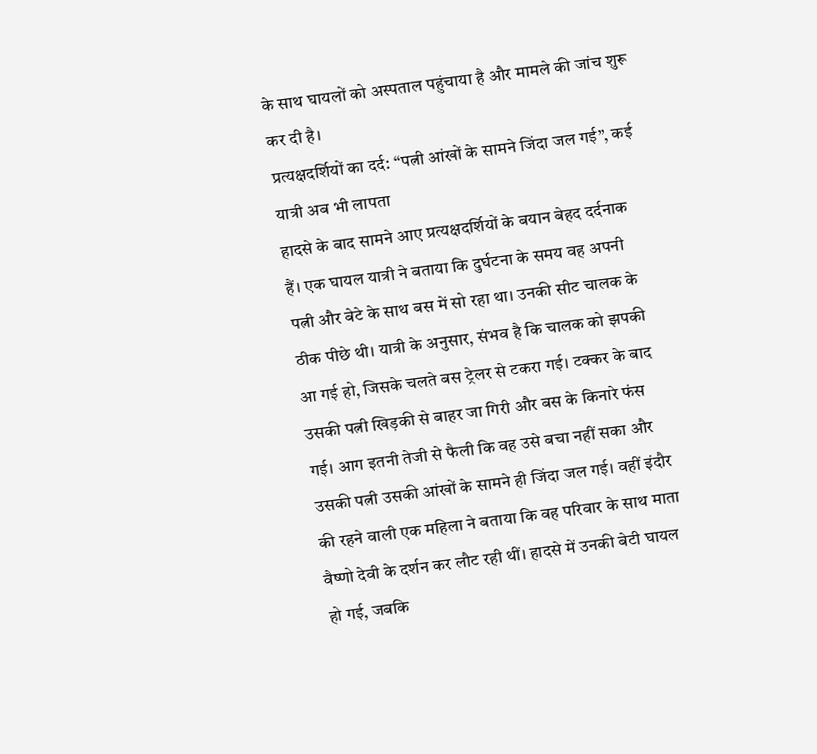के साथ घायलों को अस्पताल पहुंचाया है और मामले की जांच शुरू कर दी है।
प्रत्यक्षदर्शियों का दर्द: “पत्नी आंखों के सामने जिंदा जल गई”, कई यात्री अब भी लापता
हादसे के बाद सामने आए प्रत्यक्षदर्शियों के बयान बेहद दर्दनाक हैं। एक घायल यात्री ने बताया कि दुर्घटना के समय वह अपनी पत्नी और बेटे के साथ बस में सो रहा था। उनकी सीट चालक के ठीक पीछे थी। यात्री के अनुसार, संभव है कि चालक को झपकी आ गई हो, जिसके चलते बस ट्रेलर से टकरा गई। टक्कर के बाद उसकी पत्नी खिड़की से बाहर जा गिरी और बस के किनारे फंस गई। आग इतनी तेजी से फैली कि वह उसे बचा नहीं सका और उसकी पत्नी उसकी आंखों के सामने ही जिंदा जल गई। वहीं इंदौर की रहने वाली एक महिला ने बताया कि वह परिवार के साथ माता वैष्णो देवी के दर्शन कर लौट रही थीं। हादसे में उनकी बेटी घायल हो गई, जबकि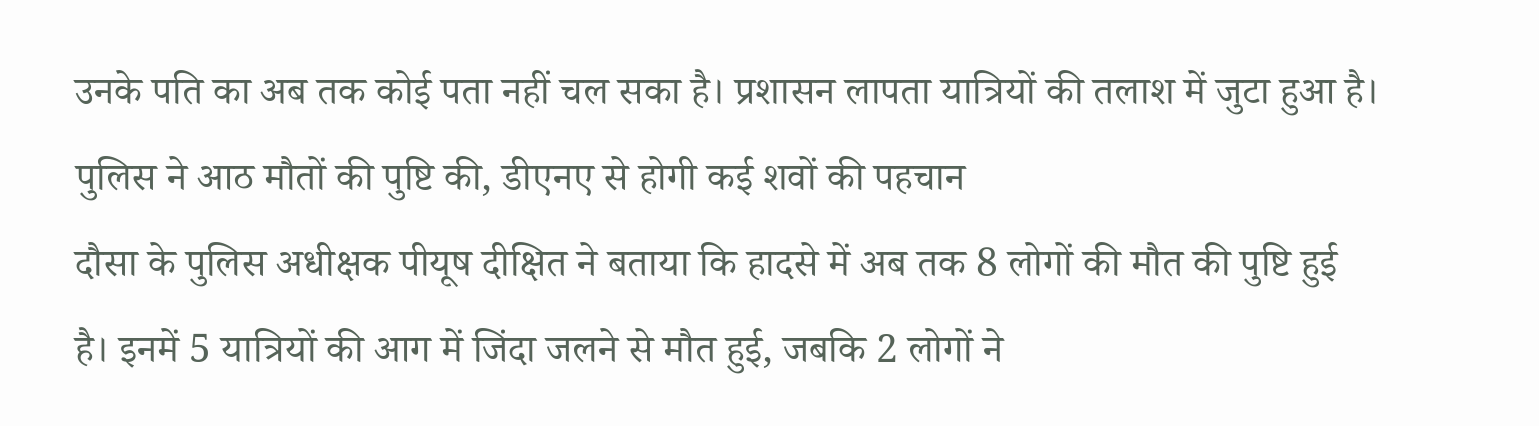उनके पति का अब तक कोई पता नहीं चल सका है। प्रशासन लापता यात्रियों की तलाश में जुटा हुआ है।
पुलिस ने आठ मौतों की पुष्टि की, डीएनए से होगी कई शवों की पहचान
दौसा के पुलिस अधीक्षक पीयूष दीक्षित ने बताया कि हादसे में अब तक 8 लोगों की मौत की पुष्टि हुई है। इनमें 5 यात्रियों की आग में जिंदा जलने से मौत हुई, जबकि 2 लोगों ने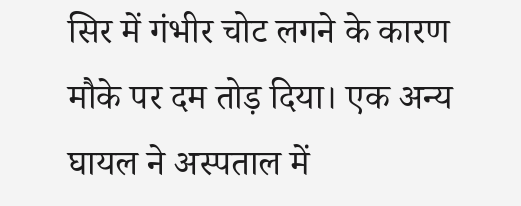सिर में गंभीर चोट लगने के कारण मौके पर दम तोड़ दिया। एक अन्य घायल ने अस्पताल में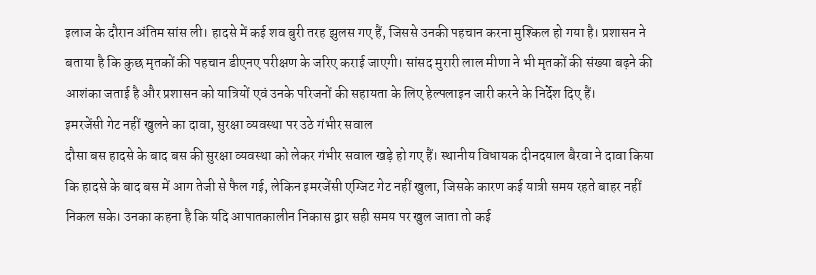इलाज के दौरान अंतिम सांस ली। हादसे में कई शव बुरी तरह झुलस गए हैं, जिससे उनकी पहचान करना मुश्किल हो गया है। प्रशासन ने बताया है कि कुछ मृतकों की पहचान डीएनए परीक्षण के जरिए कराई जाएगी। सांसद मुरारी लाल मीणा ने भी मृतकों की संख्या बढ़ने की आशंका जताई है और प्रशासन को यात्रियों एवं उनके परिजनों की सहायता के लिए हेल्पलाइन जारी करने के निर्देश दिए हैं।
इमरजेंसी गेट नहीं खुलने का दावा, सुरक्षा व्यवस्था पर उठे गंभीर सवाल
दौसा बस हादसे के बाद बस की सुरक्षा व्यवस्था को लेकर गंभीर सवाल खड़े हो गए हैं। स्थानीय विधायक दीनदयाल बैरवा ने दावा किया कि हादसे के बाद बस में आग तेजी से फैल गई, लेकिन इमरजेंसी एग्जिट गेट नहीं खुला, जिसके कारण कई यात्री समय रहते बाहर नहीं निकल सके। उनका कहना है कि यदि आपातकालीन निकास द्वार सही समय पर खुल जाता तो कई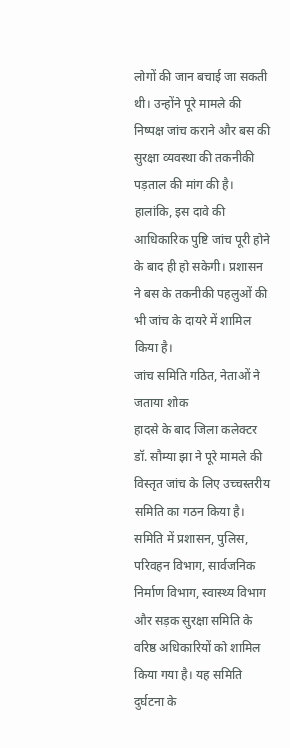लोगों की जान बचाई जा सकती थी। उन्होंने पूरे मामले की निष्पक्ष जांच कराने और बस की सुरक्षा व्यवस्था की तकनीकी पड़ताल की मांग की है। हालांकि, इस दावे की आधिकारिक पुष्टि जांच पूरी होने के बाद ही हो सकेगी। प्रशासन ने बस के तकनीकी पहलुओं की भी जांच के दायरे में शामिल किया है।
जांच समिति गठित, नेताओं ने जताया शोक
हादसे के बाद जिला कलेक्टर डॉ. सौम्या झा ने पूरे मामले की विस्तृत जांच के लिए उच्चस्तरीय समिति का गठन किया है। समिति में प्रशासन, पुलिस, परिवहन विभाग, सार्वजनिक निर्माण विभाग, स्वास्थ्य विभाग और सड़क सुरक्षा समिति के वरिष्ठ अधिकारियों को शामिल किया गया है। यह समिति दुर्घटना के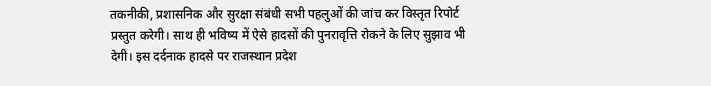तकनीकी, प्रशासनिक और सुरक्षा संबंधी सभी पहलुओं की जांच कर विस्तृत रिपोर्ट प्रस्तुत करेगी। साथ ही भविष्य में ऐसे हादसों की पुनरावृत्ति रोकने के लिए सुझाव भी देगी। इस दर्दनाक हादसे पर राजस्थान प्रदेश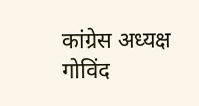कांग्रेस अध्यक्ष गोविंद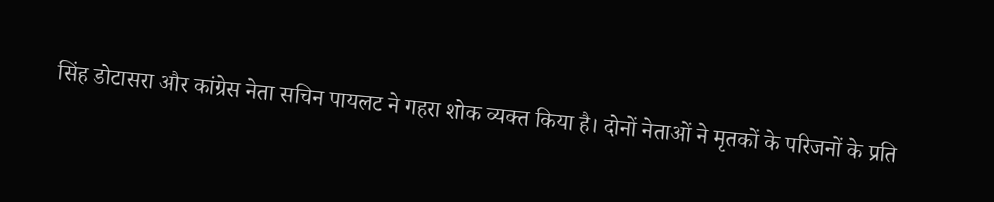सिंह डोटासरा और कांग्रेस नेता सचिन पायलट ने गहरा शोक व्यक्त किया है। दोनों नेताओं ने मृतकों के परिजनों के प्रति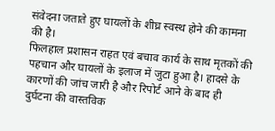संवेदना जताते हुए घायलों के शीघ्र स्वस्थ होने की कामना की है।
फिलहाल प्रशासन राहत एवं बचाव कार्य के साथ मृतकों की पहचान और घायलों के इलाज में जुटा हुआ है। हादसे के कारणों की जांच जारी है और रिपोर्ट आने के बाद ही दुर्घटना की वास्तविक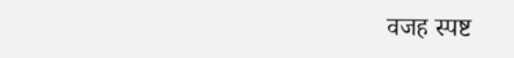वजह स्पष्ट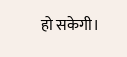हो सकेगी।